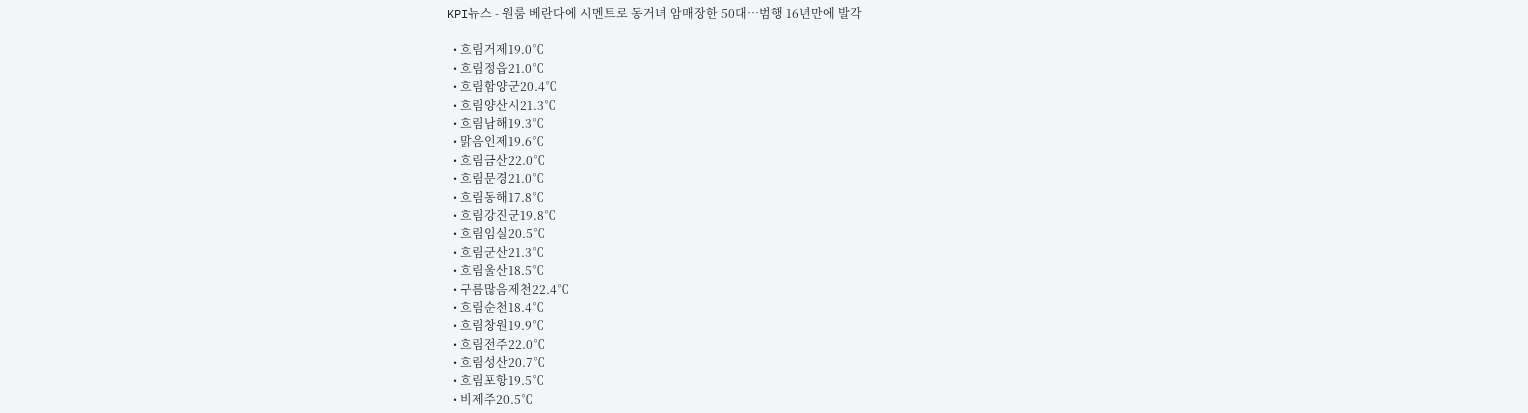KPI뉴스 - 원룸 베란다에 시멘트로 동거녀 암매장한 50대…범행 16년만에 발각

  • 흐림거제19.0℃
  • 흐림정읍21.0℃
  • 흐림함양군20.4℃
  • 흐림양산시21.3℃
  • 흐림남해19.3℃
  • 맑음인제19.6℃
  • 흐림금산22.0℃
  • 흐림문경21.0℃
  • 흐림동해17.8℃
  • 흐림강진군19.8℃
  • 흐림임실20.5℃
  • 흐림군산21.3℃
  • 흐림울산18.5℃
  • 구름많음제천22.4℃
  • 흐림순천18.4℃
  • 흐림창원19.9℃
  • 흐림전주22.0℃
  • 흐림성산20.7℃
  • 흐림포항19.5℃
  • 비제주20.5℃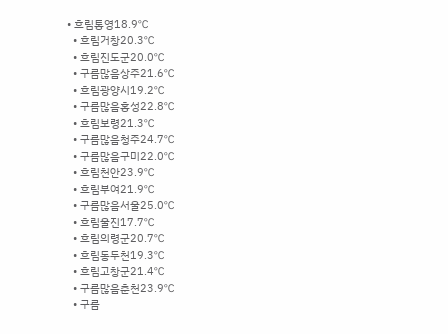• 흐림통영18.9℃
  • 흐림거창20.3℃
  • 흐림진도군20.0℃
  • 구름많음상주21.6℃
  • 흐림광양시19.2℃
  • 구름많음홍성22.8℃
  • 흐림보령21.3℃
  • 구름많음청주24.7℃
  • 구름많음구미22.0℃
  • 흐림천안23.9℃
  • 흐림부여21.9℃
  • 구름많음서울25.0℃
  • 흐림울진17.7℃
  • 흐림의령군20.7℃
  • 흐림동두천19.3℃
  • 흐림고창군21.4℃
  • 구름많음춘천23.9℃
  • 구름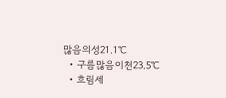많음의성21.1℃
  • 구름많음이천23.5℃
  • 흐림세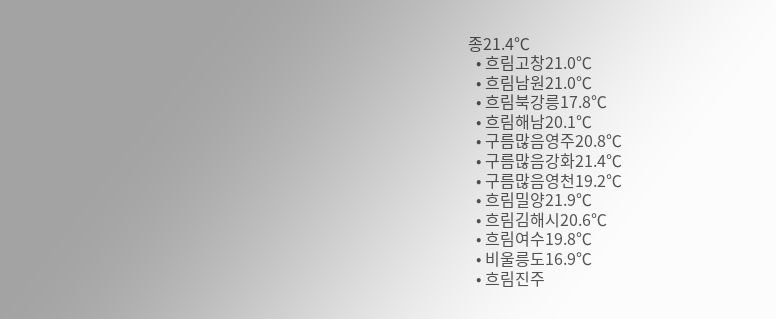종21.4℃
  • 흐림고창21.0℃
  • 흐림남원21.0℃
  • 흐림북강릉17.8℃
  • 흐림해남20.1℃
  • 구름많음영주20.8℃
  • 구름많음강화21.4℃
  • 구름많음영천19.2℃
  • 흐림밀양21.9℃
  • 흐림김해시20.6℃
  • 흐림여수19.8℃
  • 비울릉도16.9℃
  • 흐림진주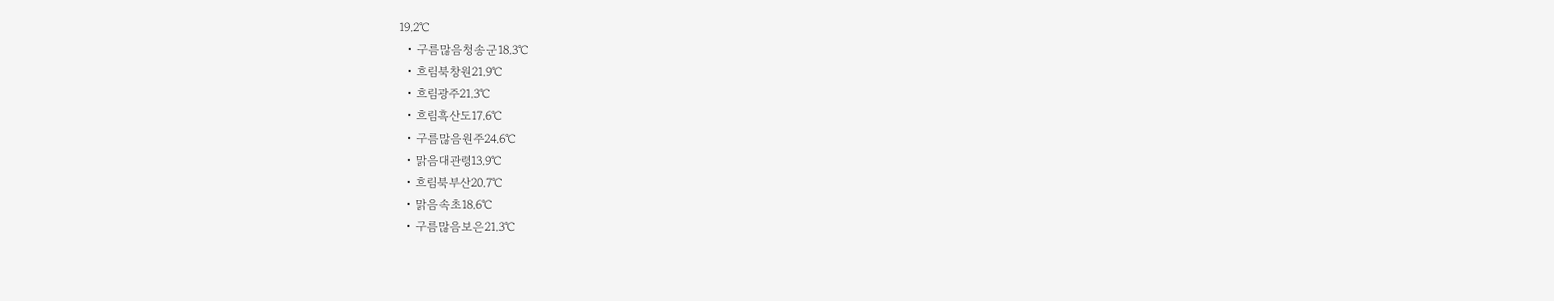19.2℃
  • 구름많음청송군18.3℃
  • 흐림북창원21.9℃
  • 흐림광주21.3℃
  • 흐림흑산도17.6℃
  • 구름많음원주24.6℃
  • 맑음대관령13.9℃
  • 흐림북부산20.7℃
  • 맑음속초18.6℃
  • 구름많음보은21.3℃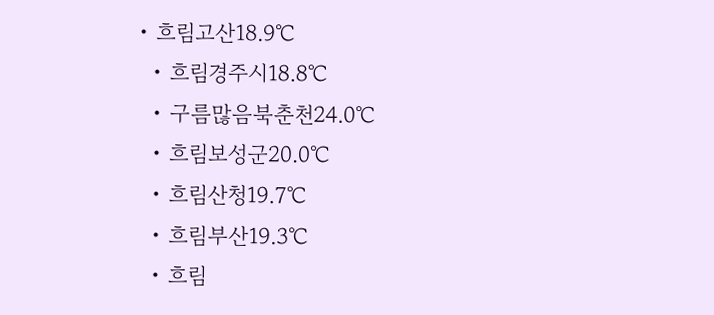• 흐림고산18.9℃
  • 흐림경주시18.8℃
  • 구름많음북춘천24.0℃
  • 흐림보성군20.0℃
  • 흐림산청19.7℃
  • 흐림부산19.3℃
  • 흐림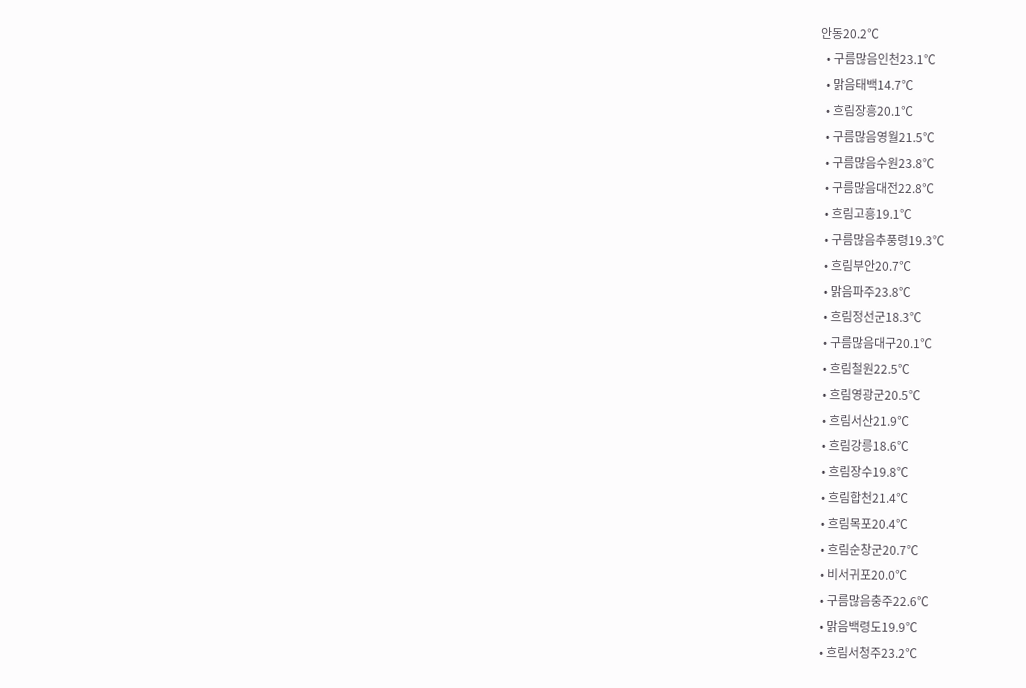안동20.2℃
  • 구름많음인천23.1℃
  • 맑음태백14.7℃
  • 흐림장흥20.1℃
  • 구름많음영월21.5℃
  • 구름많음수원23.8℃
  • 구름많음대전22.8℃
  • 흐림고흥19.1℃
  • 구름많음추풍령19.3℃
  • 흐림부안20.7℃
  • 맑음파주23.8℃
  • 흐림정선군18.3℃
  • 구름많음대구20.1℃
  • 흐림철원22.5℃
  • 흐림영광군20.5℃
  • 흐림서산21.9℃
  • 흐림강릉18.6℃
  • 흐림장수19.8℃
  • 흐림합천21.4℃
  • 흐림목포20.4℃
  • 흐림순창군20.7℃
  • 비서귀포20.0℃
  • 구름많음충주22.6℃
  • 맑음백령도19.9℃
  • 흐림서청주23.2℃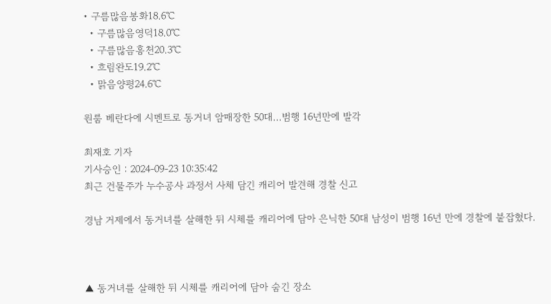• 구름많음봉화18.6℃
  • 구름많음영덕18.0℃
  • 구름많음홍천20.3℃
  • 흐림완도19.2℃
  • 맑음양평24.6℃

원룸 베란다에 시멘트로 동거녀 암매장한 50대…범행 16년만에 발각

최재호 기자
기사승인 : 2024-09-23 10:35:42
최근 건물주가 누수공사 과정서 사체 담긴 캐리어 발견해 경찰 신고

경남 거제에서 동거녀를 살해한 뒤 시체를 캐리어에 담아 은닉한 50대 남성이 범행 16년 만에 경찰에 붙잡혔다.



▲ 동거녀를 살해한 뒤 시체를 캐리어에 담아 숨긴 장소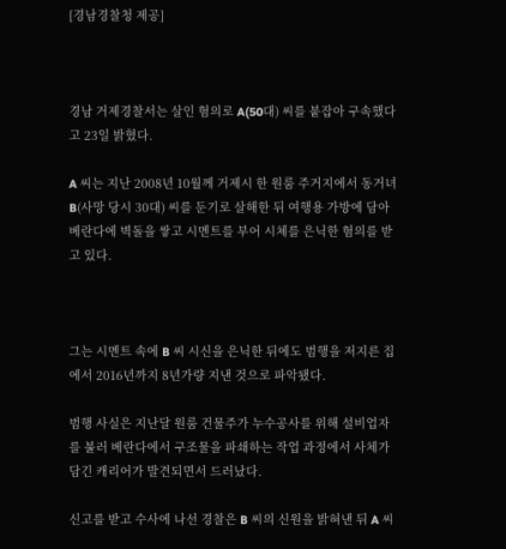[경남경찰청 제공]



경남 거제경찰서는 살인 혐의로 A(50대) 씨를 붙잡아 구속했다고 23일 밝혔다.

A 씨는 지난 2008년 10월께 거제시 한 원룸 주거지에서 동거녀 B(사망 당시 30대) 씨를 둔기로 살해한 뒤 여행용 가방에 담아 베란다에 벽돌을 쌓고 시멘트를 부어 시체를 은닉한 혐의를 받고 있다.



그는 시멘트 속에 B 씨 시신을 은닉한 뒤에도 범행을 저지른 집에서 2016년까지 8년가량 지낸 것으로 파악됐다.

범행 사실은 지난달 원룸 건물주가 누수공사를 위해 설비업자를 불러 베란다에서 구조물을 파쇄하는 작업 과정에서 사체가 담긴 캐리어가 발견되면서 드러났다.

신고를 받고 수사에 나선 경찰은 B 씨의 신원을 밝혀낸 뒤 A 씨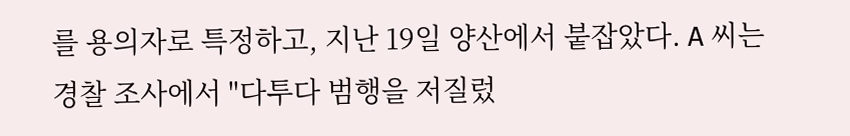를 용의자로 특정하고, 지난 19일 양산에서 붙잡았다. A 씨는 경찰 조사에서 "다투다 범행을 저질렀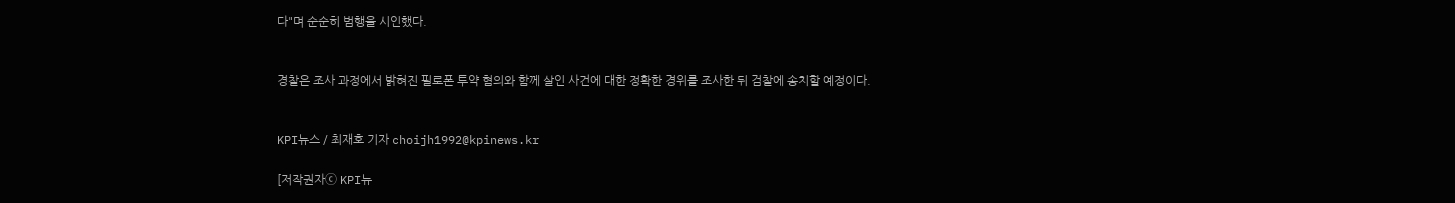다"며 순순히 범행을 시인했다.


경찰은 조사 과정에서 밝혀진 필로폰 투약 혐의와 함께 살인 사건에 대한 정확한 경위를 조사한 뒤 검찰에 송치할 예정이다.


KPI뉴스 / 최재호 기자 choijh1992@kpinews.kr

[저작권자ⓒ KPI뉴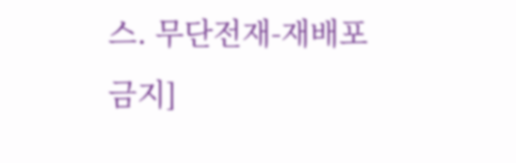스. 무단전재-재배포 금지]